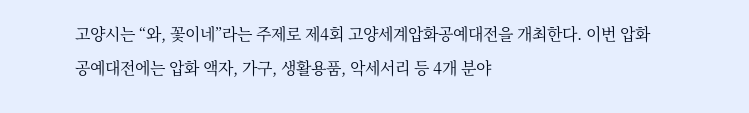고양시는 “와, 꽃이네”라는 주제로 제4회 고양세계압화공예대전을 개최한다. 이번 압화공예대전에는 압화 액자, 가구, 생활용품, 악세서리 등 4개 분야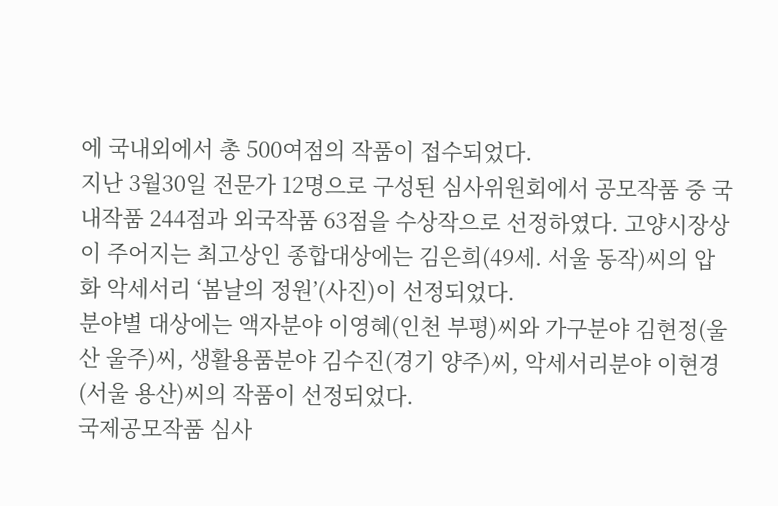에 국내외에서 총 500여점의 작품이 접수되었다.
지난 3월30일 전문가 12명으로 구성된 심사위원회에서 공모작품 중 국내작품 244점과 외국작품 63점을 수상작으로 선정하였다. 고양시장상이 주어지는 최고상인 종합대상에는 김은희(49세. 서울 동작)씨의 압화 악세서리 ‘봄날의 정원’(사진)이 선정되었다.
분야별 대상에는 액자분야 이영혜(인천 부평)씨와 가구분야 김현정(울산 울주)씨, 생활용품분야 김수진(경기 양주)씨, 악세서리분야 이현경(서울 용산)씨의 작품이 선정되었다.
국제공모작품 심사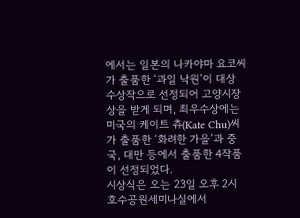에서는 일본의 나카야마 요코씨가 출품한 ‘과일 낙원’이 대상 수상작으로 선정되어 고양시장상을 받게 되며, 최우수상에는 미국의 케이트 츄(Kate Chu)씨가 출품한 ‘화려한 가을’과 중국, 대만 등에서 출품한 4작품이 선정되었다.
시상식은 오는 23일 오후 2시 호수공원세미나실에서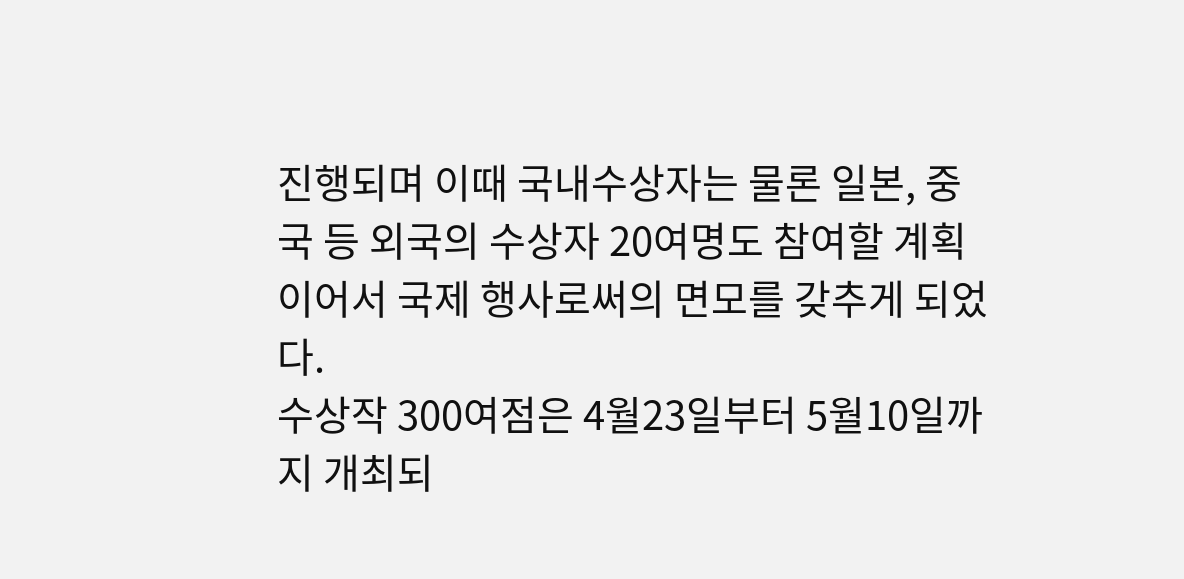진행되며 이때 국내수상자는 물론 일본, 중국 등 외국의 수상자 20여명도 참여할 계획이어서 국제 행사로써의 면모를 갖추게 되었다.
수상작 300여점은 4월23일부터 5월10일까지 개최되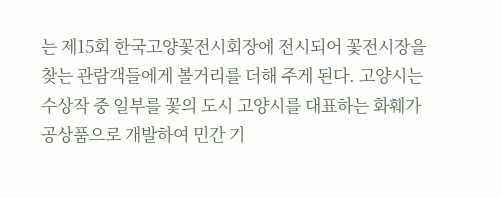는 제15회 한국고양꽃전시회장에 전시되어 꽃전시장을 찾는 관람객들에게 볼거리를 더해 주게 된다. 고양시는 수상작 중 일부를 꽃의 도시 고양시를 대표하는 화훼가공상품으로 개발하여 민간 기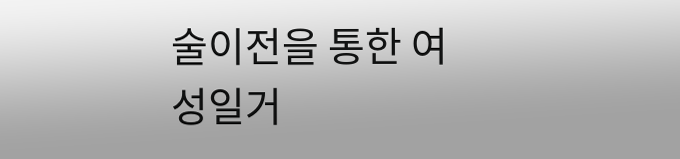술이전을 통한 여성일거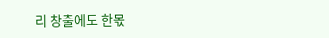리 창출에도 한몫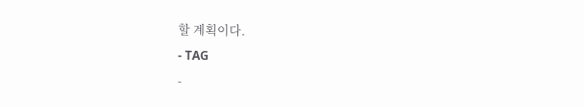할 계획이다.
- TAG
-